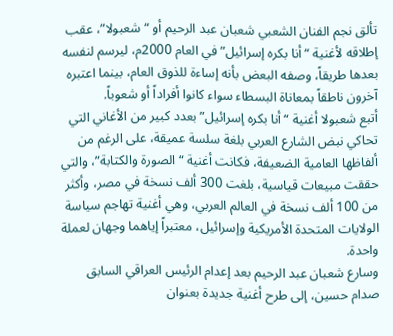تألق نجم الفنان الشعبي شعبان عبد الرحيم أو “شعبولا”، عقب إطلاقه لأغنية “أنا بكره إسرائيل” في العام 2000م، ليرسم لنفسه بعدها طريقاً، وصفه البعض بأنه إساءة للذوق العام، بينما اعتبره آخرون ناطقاً بمعاناة البسطاء سواء كانوا أفراداً أو شعوباً.
أتبع شعبولا أغنية “أنا بكره إسرائيل” بعدد كبير من الأغاني التي تحاكي نبض الشارع العربي بلغة سلسة عميقة، على الرغم من ألفاظها العامية الضعيفة، فكانت أغنية “الصورة والكتابة”، والتي حققت مبيعات قياسية، بلغت 300 ألف نسخة في مصر، وأكثر من 100 ألف نسخة في العالم العربي، وهي أغنية تهاجم سياسة الولايات المتحدة الأمريكية وإسرائيل، معتبراً إياهما وجهان لعملة واحدة.
وسارع شعبان عبد الرحيم بعد إعدام الرئيس العراقي السابق صدام حسين، إلى طرح أغنية جديدة بعنوان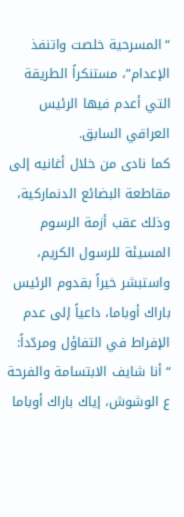“المسرحية خلصت واتنفذ الإعدام”، مستنكراً الطريقة التي أعدم فيها الرئيس العراقي السابق.
كما نادى من خلال أغانيه إلى مقاطعة البضائع الدنماركية، وذلك عقب أزمة الرسوم المسيئة للرسول الكريم، واستبشر خيراً بقدوم الرئيس باراك أوباما، داعياً إلى عدم الإفراط في التفاؤل ومردّداً: “أنا شايف الابتسامة والفرحة ع الوشوش، إياك باراك أوباما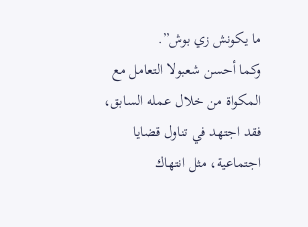ما يكونش زي بوش”.
وكما أحسن شعبولا التعامل مع المكواة من خلال عمله السابق، فقد اجتهد في تناول قضايا اجتماعية، مثل انتهاك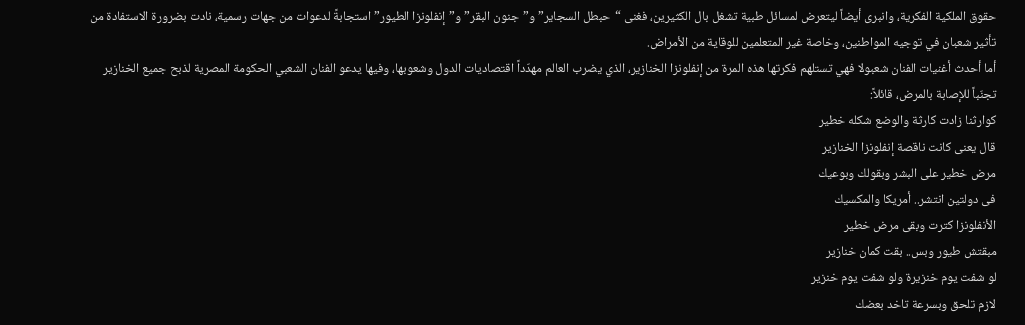حقوق الملكية الفكرية، وانبرى أيضاً ليتعرض لمسائل طبية تشغل بال الكثيرين، فغنى “حبطل السجاير” و”جنون البقر” و”إنفلونزا الطيور” استجابةً لدعوات من جهات رسمية، نادت بضرورة الاستفادة من تأثير شعبان في توجيه المواطنين، وخاصة غير المتعلمين للوقاية من الأمراض.
أما أحدث أغنيات الفنان شعبولا فهي تستلهم فكرتها هذه المرة من إنفلونزا الخنازير، الذي يضرب العالم مهدّداً اقتصاديات الدول وشعوبها، وفيها يدعو الفنان الشعبي الحكومة المصرية لذبح جميع الخنازير تجنّباً للإصابة بالمرض، قائلاً:
كوارثنا زادت كارثة والوضع شكله خطير
قال يعنى كانت ناقصة إنفلونزا الخنازير
مرض خطير على البشر وبقولك وبوعيك
فى دولتين انتشر.. أمريكا والمكسيك
الأنفلونزا كترت وبقى مرض خطير
مبقتش طيور وبس.. بقت كمان خنازير
لو شفت يوم خنزيرة ولو شفت يوم خنزير
لازم تلحق وبسرعة تاخد بعضك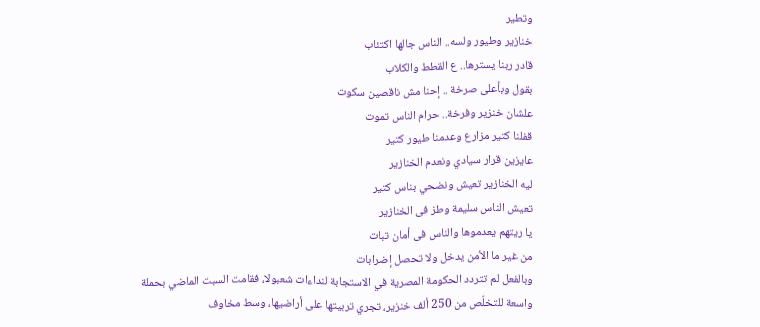وتطير
خنازير وطيور ولسه.. الناس جالها اكتئاب
قادر ربنا يسترها.. ع القطط والكلاب
بقول وبأعلى صرخة .. إحنا مش ناقصين سكوت
علشان خنزير وفرخة.. حرام الناس تموت
قفلنا كتير مزارع وعدمنا طيور كتير
عايزين قرار سيادي ونعدم الخنازير
ليه الخنازير تعيش ونضحي بناس كتير
تعيش الناس سليمة وطز فى الخنازير
يا ريتهم يعدموها والناس فى أمان تبات
من غير ما الأمن يدخل ولا تحصل إضرابات
وبالفعل لم تتردد الحكومة المصرية في الاستجابة لنداءات شعبولا، فقامت السبت الماضي بحملة واسعة للتخلّص من 250 ألف خنزير، تجري تربيتها على أراضيها، وسط مخاوف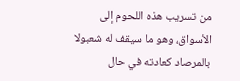من تسريب هذه اللحوم إلى الأسواق، وهو ما سيقف له شعبولا بالمرصاد كعادته في حال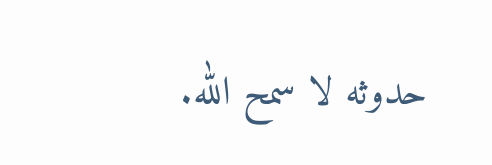حدوثه لا سمح الله.